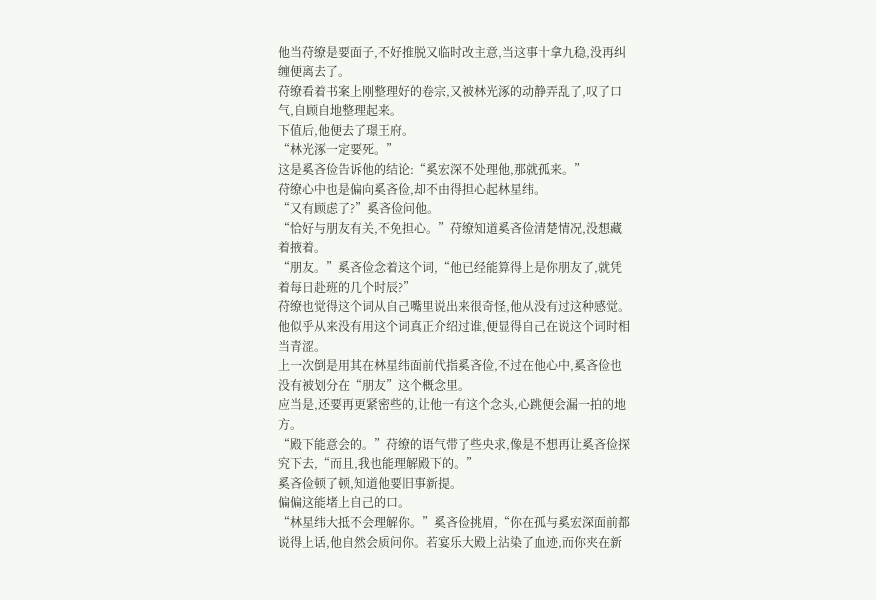他当苻缭是要面子,不好推脱又临时改主意,当这事十拿九稳,没再纠缠便离去了。
苻缭看着书案上刚整理好的卷宗,又被林光涿的动静弄乱了,叹了口气,自顾自地整理起来。
下值后,他便去了璟王府。
“林光涿一定要死。”
这是奚吝俭告诉他的结论:“奚宏深不处理他,那就孤来。”
苻缭心中也是偏向奚吝俭,却不由得担心起林星纬。
“又有顾虑了?”奚吝俭问他。
“恰好与朋友有关,不免担心。”苻缭知道奚吝俭清楚情况,没想藏着掖着。
“朋友。”奚吝俭念着这个词,“他已经能算得上是你朋友了,就凭着每日赴班的几个时辰?”
苻缭也觉得这个词从自己嘴里说出来很奇怪,他从没有过这种感觉。
他似乎从来没有用这个词真正介绍过谁,便显得自己在说这个词时相当青涩。
上一次倒是用其在林星纬面前代指奚吝俭,不过在他心中,奚吝俭也没有被划分在“朋友”这个概念里。
应当是,还要再更紧密些的,让他一有这个念头,心跳便会漏一拍的地方。
“殿下能意会的。”苻缭的语气带了些央求,像是不想再让奚吝俭探究下去,“而且,我也能理解殿下的。”
奚吝俭顿了顿,知道他要旧事新提。
偏偏这能堵上自己的口。
“林星纬大抵不会理解你。”奚吝俭挑眉,“你在孤与奚宏深面前都说得上话,他自然会质问你。若宴乐大殿上沾染了血迹,而你夹在新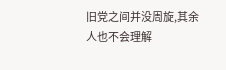旧党之间并没周旋,其余人也不会理解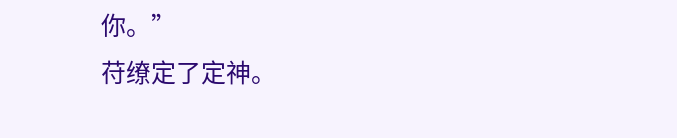你。”
苻缭定了定神。